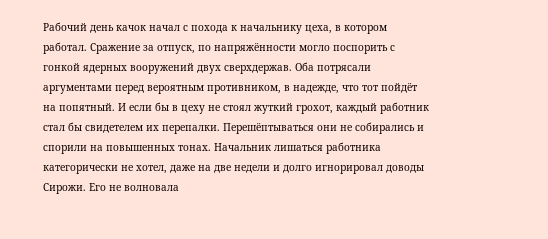Рабочий день качок начал с похода к начальнику цеха, в котором работал. Сражение за отпуск, по напряжённости могло поспорить с гонкой ядерных вооружений двух сверхдержав. Оба потрясали аргументами перед вероятным противником, в надежде, что тот пойдёт на попятный. И если бы в цеху не стоял жуткий грохот, каждый работник стал бы свидетелем их перепалки. Перешёптываться они не собирались и спорили на повышенных тонах. Начальник лишаться работника категорически не хотел, даже на две недели и долго игнорировал доводы Сирожи. Его не волновала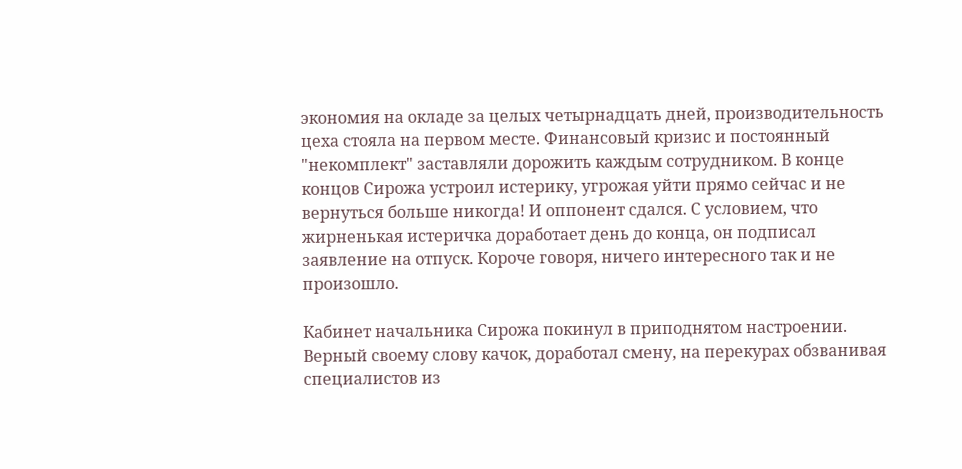экономия на окладе за целых четырнадцать дней, производительность цеха стояла на первом месте. Финансовый кризис и постоянный "некомплект" заставляли дорожить каждым сотрудником. В конце концов Сирожа устроил истерику, угрожая уйти прямо сейчас и не вернуться больше никогда! И оппонент сдался. С условием, что жирненькая истеричка доработает день до конца, он подписал заявление на отпуск. Короче говоря, ничего интересного так и не произошло.

Кабинет начальника Сирожа покинул в приподнятом настроении. Верный своему слову качок, доработал смену, на перекурах обзванивая специалистов из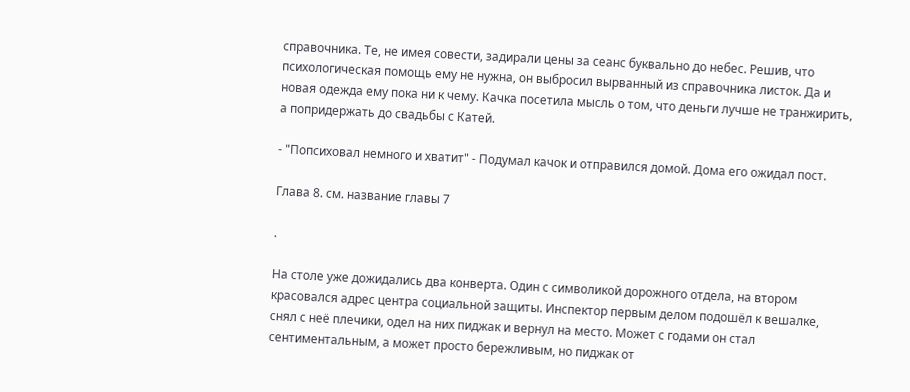справочника. Те, не имея совести, задирали цены за сеанс буквально до небес. Решив, что психологическая помощь ему не нужна, он выбросил вырванный из справочника листок. Да и новая одежда ему пока ни к чему. Качка посетила мысль о том, что деньги лучше не транжирить, а попридержать до свадьбы с Катей.

- "Попсиховал немного и хватит" - Подумал качок и отправился домой. Дома его ожидал пост.

Глава 8. см. название главы 7

.

На столе уже дожидались два конверта. Один с символикой дорожного отдела, на втором красовался адрес центра социальной защиты. Инспектор первым делом подошёл к вешалке, снял с неё плечики, одел на них пиджак и вернул на место. Может с годами он стал сентиментальным, а может просто бережливым, но пиджак от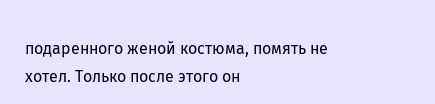подаренного женой костюма, помять не хотел. Только после этого он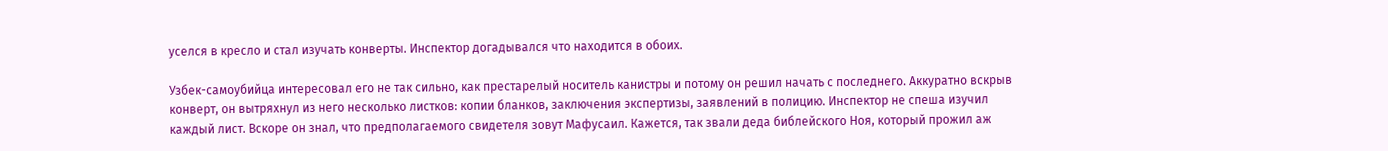уселся в кресло и стал изучать конверты. Инспектор догадывался что находится в обоих.

Узбек-самоубийца интересовал его не так сильно, как престарелый носитель канистры и потому он решил начать с последнего. Аккуратно вскрыв конверт, он вытряхнул из него несколько листков: копии бланков, заключения экспертизы, заявлений в полицию. Инспектор не спеша изучил каждый лист. Вскоре он знал, что предполагаемого свидетеля зовут Мафусаил. Кажется, так звали деда библейского Ноя, который прожил аж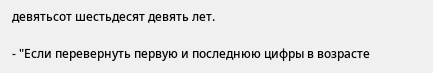девятьсот шестьдесят девять лет.

- "Если перевернуть первую и последнюю цифры в возрасте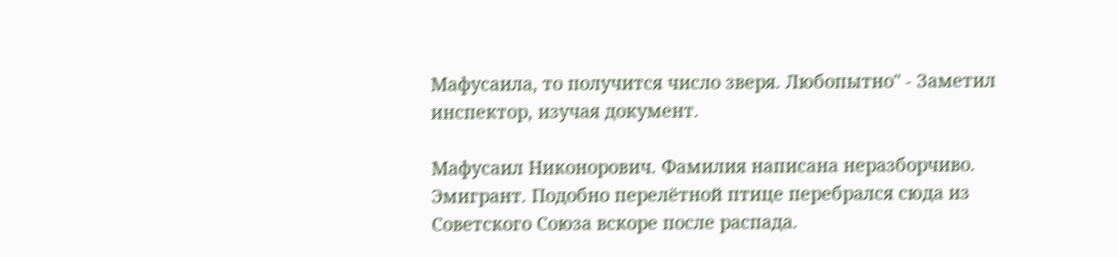Мафусаила, то получится число зверя. Любопытно" - Заметил инспектор, изучая документ.

Мафусаил Никонорович. Фамилия написана неразборчиво. Эмигрант. Подобно перелётной птице перебрался сюда из Советского Союза вскоре после распада.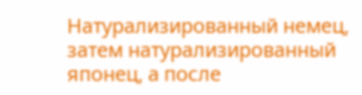Натурализированный немец, затем натурализированный японец, а после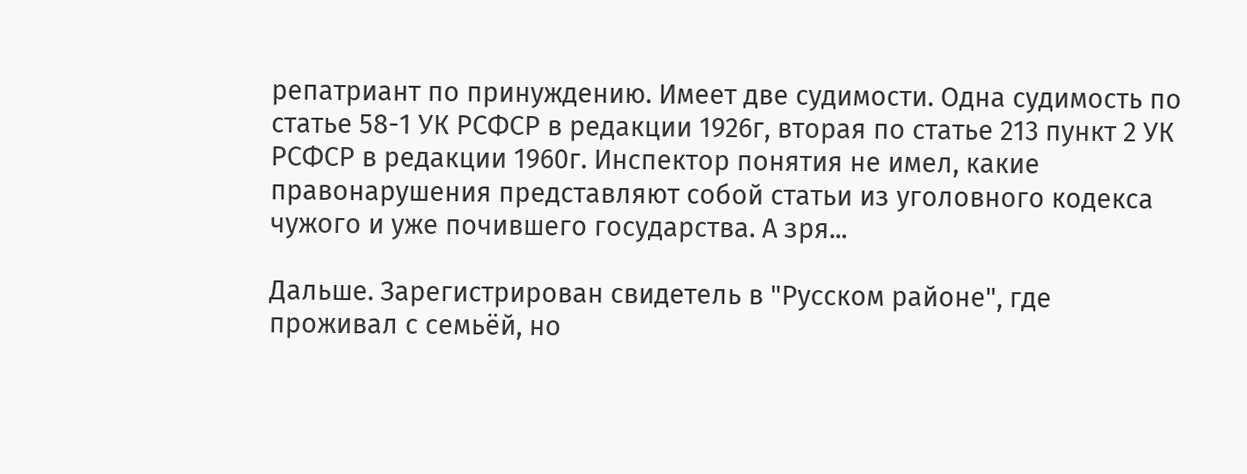репатриант по принуждению. Имеет две судимости. Одна судимость по статье 58-1 УК РСФСР в редакции 1926г, вторая по статье 213 пункт 2 УК РСФСР в редакции 1960г. Инспектор понятия не имел, какие правонарушения представляют собой статьи из уголовного кодекса чужого и уже почившего государства. А зря...

Дальше. Зарегистрирован свидетель в "Русском районе", где проживал с семьёй, но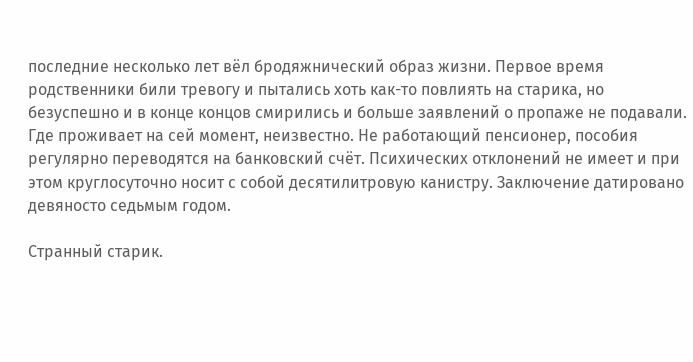последние несколько лет вёл бродяжнический образ жизни. Первое время родственники били тревогу и пытались хоть как-то повлиять на старика, но безуспешно и в конце концов смирились и больше заявлений о пропаже не подавали. Где проживает на сей момент, неизвестно. Не работающий пенсионер, пособия регулярно переводятся на банковский счёт. Психических отклонений не имеет и при этом круглосуточно носит с собой десятилитровую канистру. Заключение датировано девяносто седьмым годом.

Странный старик.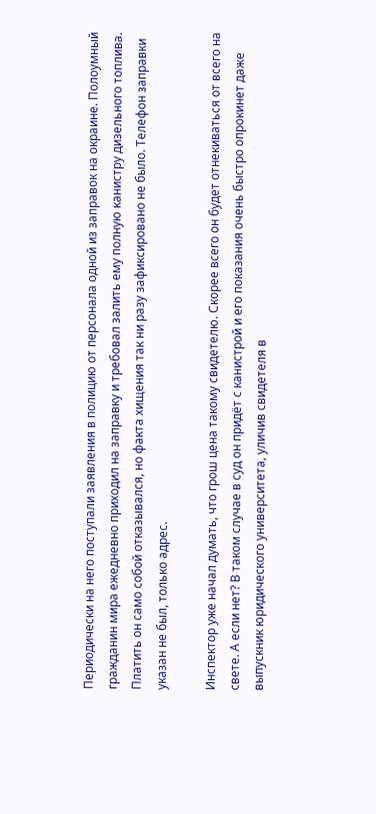Периодически на него поступали заявления в полицию от персонала одной из заправок на окраине. Полоумный гражданин мира ежедневно приходил на заправку и требовал залить ему полную канистру дизельного топлива. Платить он само собой отказывался, но факта хищения так ни разу зафиксировано не было. Телефон заправки указан не был, только адрес.

Инспектор уже начал думать, что грош цена такому свидетелю. Скорее всего он будет отнекиваться от всего на свете. А если нет? В таком случае в суд он придёт с канистрой и его показания очень быстро опрокинет даже выпускник юридического университета, уличив свидетеля в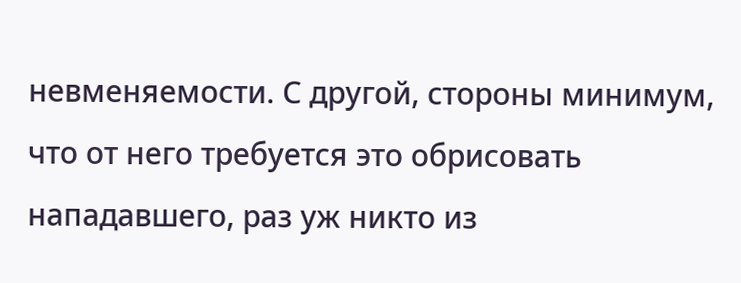невменяемости. С другой, стороны минимум, что от него требуется это обрисовать нападавшего, раз уж никто из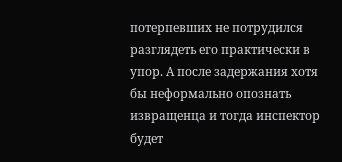потерпевших не потрудился разглядеть его практически в упор. А после задержания хотя бы неформально опознать извращенца и тогда инспектор будет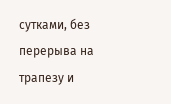сутками, без перерыва на трапезу и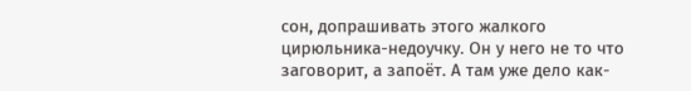сон, допрашивать этого жалкого цирюльника-недоучку. Он у него не то что заговорит, а запоёт. А там уже дело как-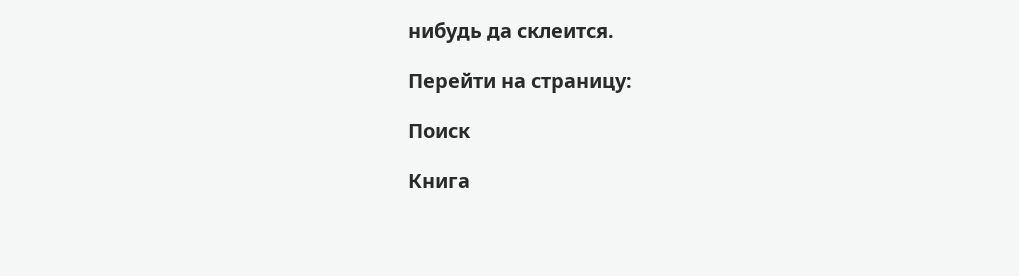нибудь да склеится.

Перейти на страницу:

Поиск

Книга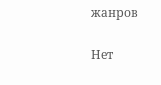жанров

Нет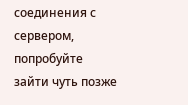соединения с сервером, попробуйте зайти чуть позже